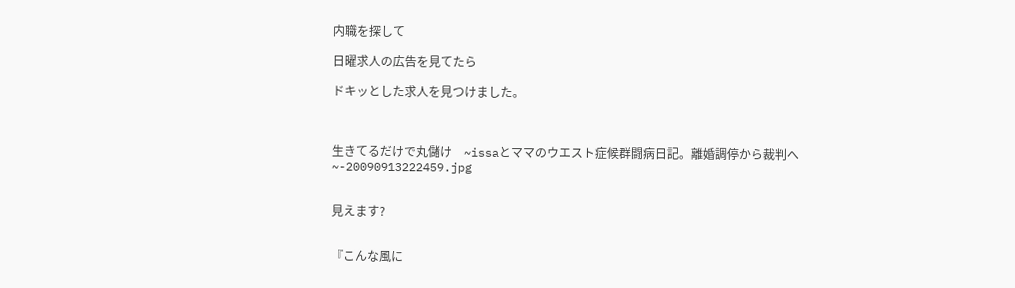内職を探して

日曜求人の広告を見てたら

ドキッとした求人を見つけました。



生きてるだけで丸儲け    ~issaとママのウエスト症候群闘病日記。離婚調停から裁判へ~-20090913222459.jpg


見えます?


『こんな風に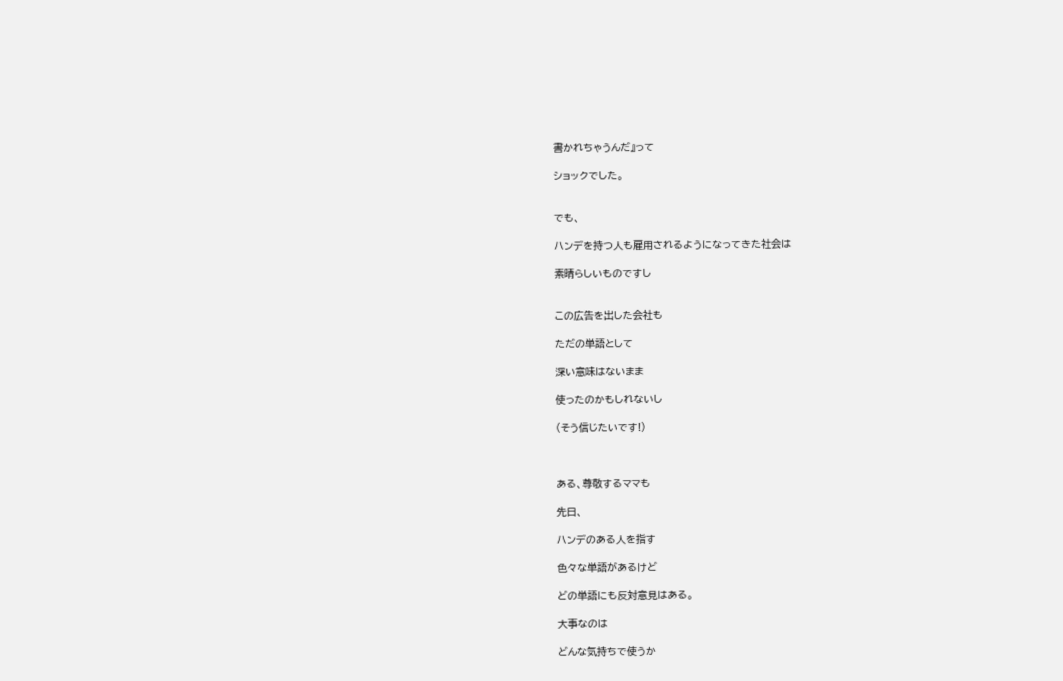書かれちゃうんだ』って

ショックでした。


でも、

ハンデを持つ人も雇用されるようになってきた社会は

素晴らしいものですし


この広告を出した会社も

ただの単語として

深い意味はないまま

使ったのかもしれないし

(そう信じたいです!)



ある、尊敬するママも

先日、

ハンデのある人を指す

色々な単語があるけど

どの単語にも反対意見はある。

大事なのは

どんな気持ちで使うか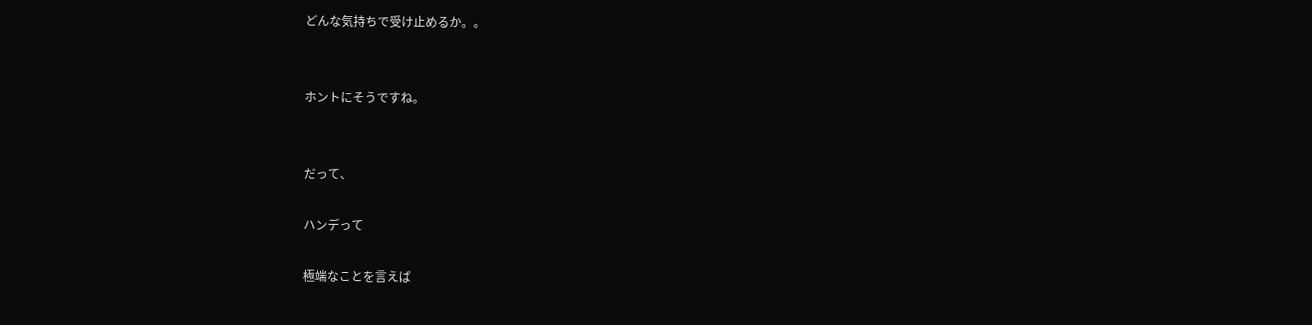どんな気持ちで受け止めるか。。


ホントにそうですね。


だって、

ハンデって

極端なことを言えば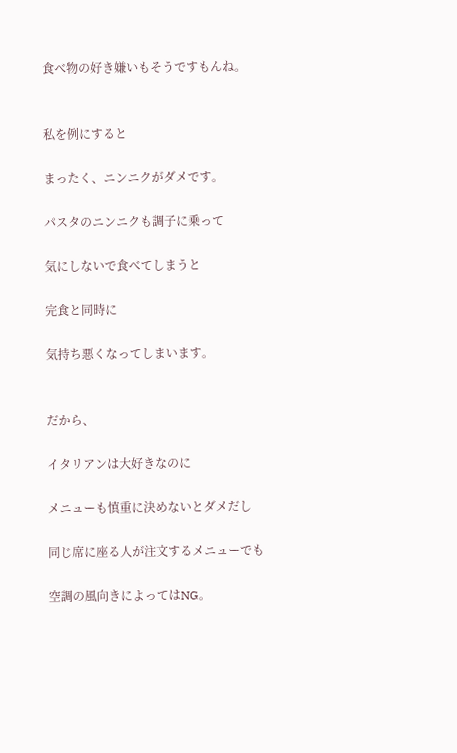食べ物の好き嫌いもそうですもんね。


私を例にすると

まったく、ニンニクがダメです。

パスタのニンニクも調子に乗って

気にしないで食べてしまうと

完食と同時に

気持ち悪くなってしまいます。


だから、

イタリアンは大好きなのに

メニューも慎重に決めないとダメだし

同じ席に座る人が注文するメニューでも

空調の風向きによってはNG。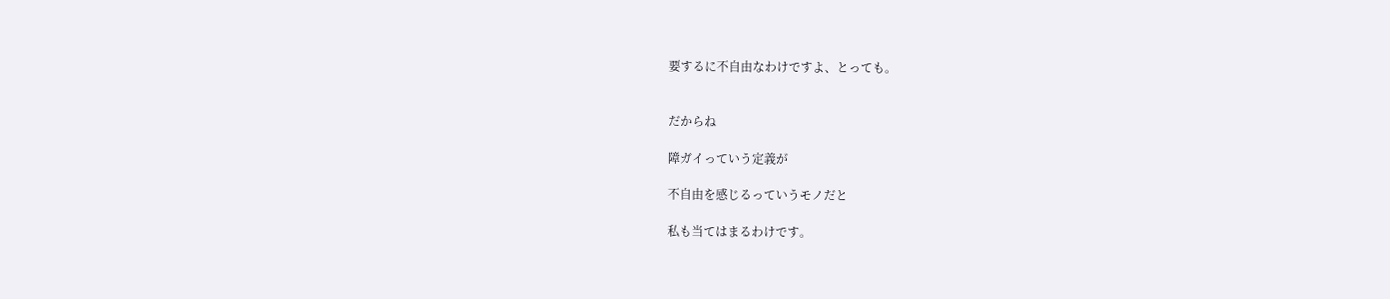要するに不自由なわけですよ、とっても。


だからね

障ガイっていう定義が

不自由を感じるっていうモノだと

私も当てはまるわけです。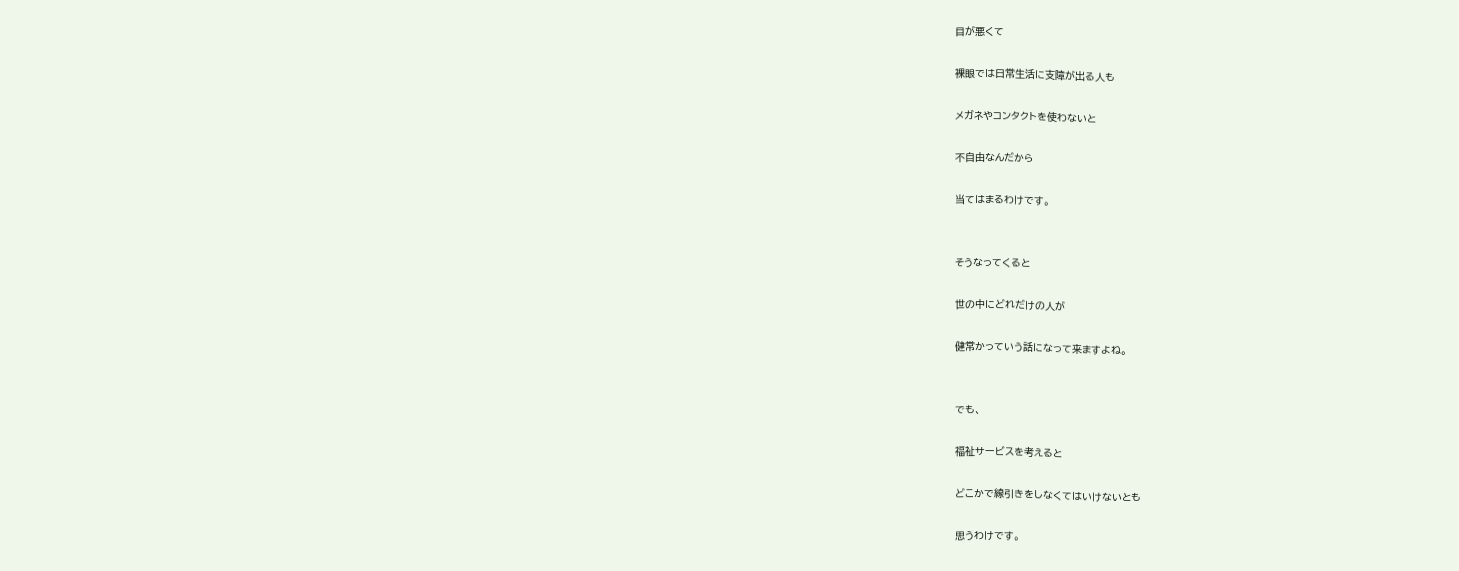目が悪くて

裸眼では日常生活に支障が出る人も

メガネやコンタクトを使わないと

不自由なんだから

当てはまるわけです。


そうなってくると

世の中にどれだけの人が

健常かっていう話になって来ますよね。


でも、

福祉サービスを考えると

どこかで線引きをしなくてはいけないとも

思うわけです。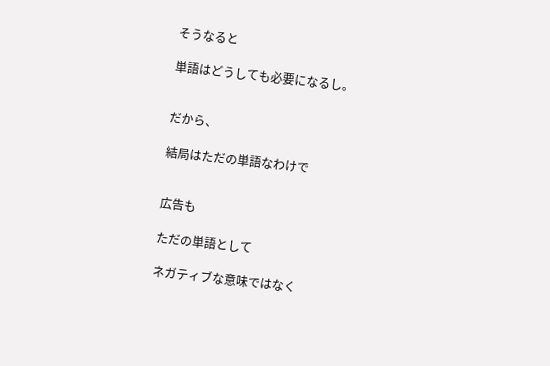そうなると

単語はどうしても必要になるし。


だから、

結局はただの単語なわけで


広告も

ただの単語として

ネガティブな意味ではなく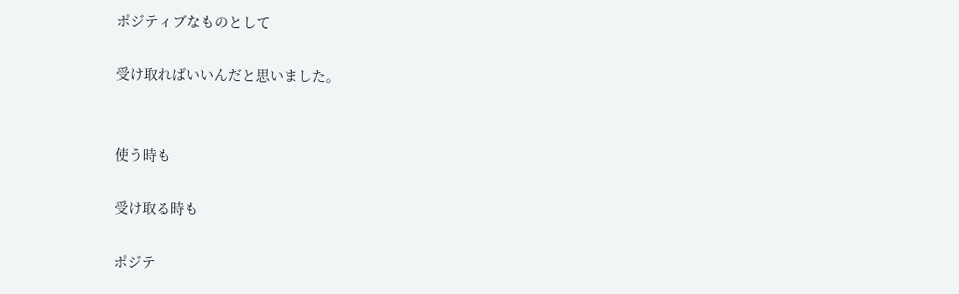ポジティブなものとして

受け取ればいいんだと思いました。


使う時も

受け取る時も

ポジテ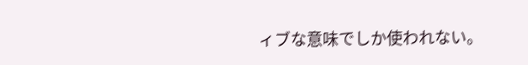ィブな意味でしか使われない。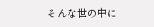そんな世の中に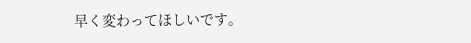早く変わってほしいです。